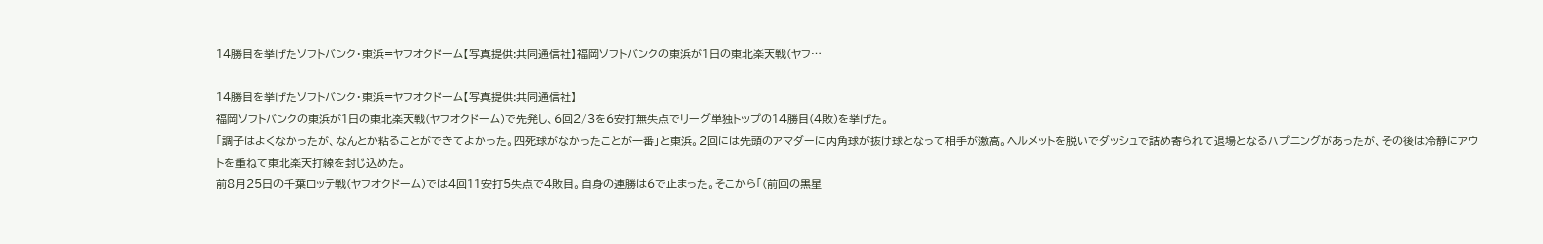14勝目を挙げたソフトバンク・東浜=ヤフオクドーム【写真提供:共同通信社】福岡ソフトバンクの東浜が1日の東北楽天戦(ヤフ…

14勝目を挙げたソフトバンク・東浜=ヤフオクドーム【写真提供:共同通信社】
福岡ソフトバンクの東浜が1日の東北楽天戦(ヤフオクドーム)で先発し、6回2/3を6安打無失点でリーグ単独トップの14勝目(4敗)を挙げた。
「調子はよくなかったが、なんとか粘ることができてよかった。四死球がなかったことが一番」と東浜。2回には先頭のアマダーに内角球が抜け球となって相手が激高。ヘルメットを脱いでダッシュで詰め寄られて退場となるハプニングがあったが、その後は冷静にアウトを重ねて東北楽天打線を封じ込めた。
前8月25日の千葉ロッテ戦(ヤフオクドーム)では4回11安打5失点で4敗目。自身の連勝は6で止まった。そこから「(前回の黒星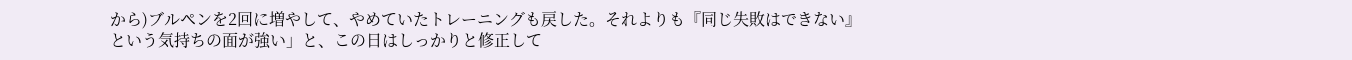から)ブルペンを2回に増やして、やめていたトレーニングも戻した。それよりも『同じ失敗はできない』という気持ちの面が強い」と、この日はしっかりと修正して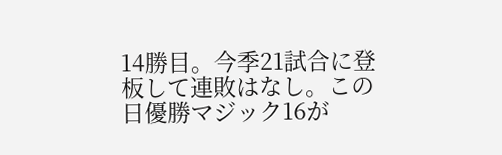14勝目。今季21試合に登板して連敗はなし。この日優勝マジック16が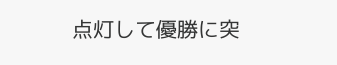点灯して優勝に突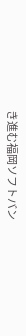き進む福岡ソフトバン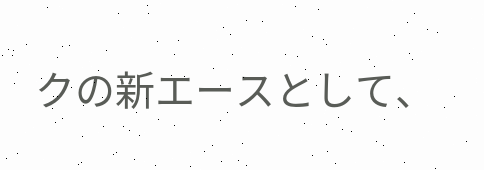クの新エースとして、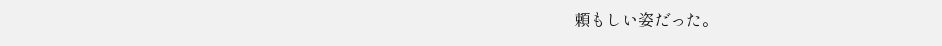頼もしい姿だった。